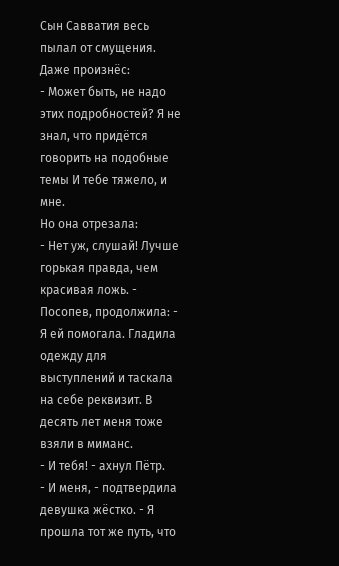Сын Савватия весь пылал от смущения. Даже произнёс:
- Может быть, не надо этих подробностей? Я не знал, что придётся говорить на подобные темы И тебе тяжело, и мне.
Но она отрезала:
- Нет уж, слушай! Лучше горькая правда, чем красивая ложь. - Посопев, продолжила: - Я ей помогала. Гладила одежду для выступлений и таскала на себе реквизит. В десять лет меня тоже взяли в миманс.
- И тебя! - ахнул Пётр.
- И меня, - подтвердила девушка жёстко. - Я прошла тот же путь, что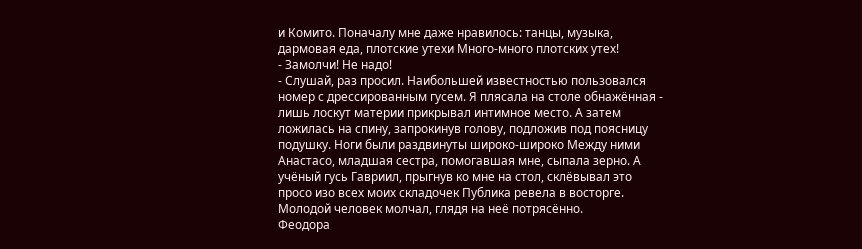и Комито. Поначалу мне даже нравилось: танцы, музыка, дармовая еда, плотские утехи Много-много плотских утех!
- Замолчи! Не надо!
- Слушай, раз просил. Наибольшей известностью пользовался номер с дрессированным гусем. Я плясала на столе обнажённая - лишь лоскут материи прикрывал интимное место. А затем ложилась на спину, запрокинув голову, подложив под поясницу подушку. Ноги были раздвинуты широко-широко Между ними Анастасо, младшая сестра, помогавшая мне, сыпала зерно. А учёный гусь Гавриил, прыгнув ко мне на стол, склёвывал это просо изо всех моих складочек Публика ревела в восторге.
Молодой человек молчал, глядя на неё потрясённо.
Феодора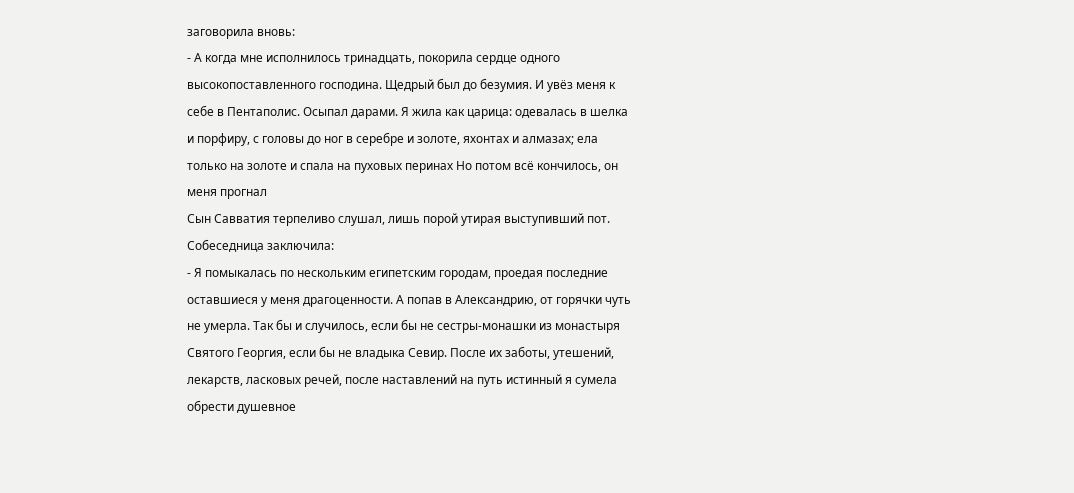заговорила вновь:
- А когда мне исполнилось тринадцать, покорила сердце одного высокопоставленного господина. Щедрый был до безумия. И увёз меня к себе в Пентаполис. Осыпал дарами. Я жила как царица: одевалась в шелка и порфиру, с головы до ног в серебре и золоте, яхонтах и алмазах; ела только на золоте и спала на пуховых перинах Но потом всё кончилось, он меня прогнал
Сын Савватия терпеливо слушал, лишь порой утирая выступивший пот. Собеседница заключила:
- Я помыкалась по нескольким египетским городам, проедая последние оставшиеся у меня драгоценности. А попав в Александрию, от горячки чуть не умерла. Так бы и случилось, если бы не сестры-монашки из монастыря Святого Георгия, если бы не владыка Севир. После их заботы, утешений, лекарств, ласковых речей, после наставлений на путь истинный я сумела обрести душевное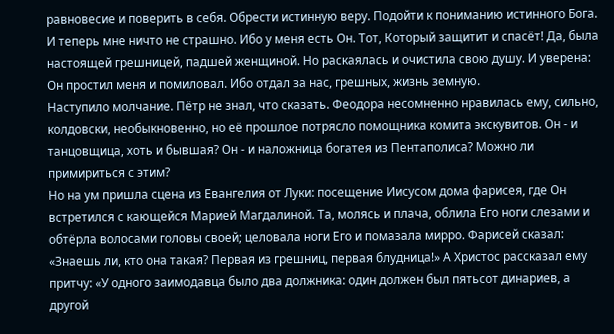равновесие и поверить в себя. Обрести истинную веру. Подойти к пониманию истинного Бога. И теперь мне ничто не страшно. Ибо у меня есть Он. Тот, Который защитит и спасёт! Да, была настоящей грешницей, падшей женщиной. Но раскаялась и очистила свою душу. И уверена: Он простил меня и помиловал. Ибо отдал за нас, грешных, жизнь земную.
Наступило молчание. Пётр не знал, что сказать. Феодора несомненно нравилась ему, сильно, колдовски, необыкновенно, но её прошлое потрясло помощника комита экскувитов. Он - и танцовщица, хоть и бывшая? Он - и наложница богатея из Пентаполиса? Можно ли примириться с этим?
Но на ум пришла сцена из Евангелия от Луки: посещение Иисусом дома фарисея, где Он встретился с кающейся Марией Магдалиной. Та, молясь и плача, облила Его ноги слезами и обтёрла волосами головы своей; целовала ноги Его и помазала мирро. Фарисей сказал: «Знаешь ли, кто она такая? Первая из грешниц, первая блудница!» А Христос рассказал ему притчу: «У одного заимодавца было два должника: один должен был пятьсот динариев, а другой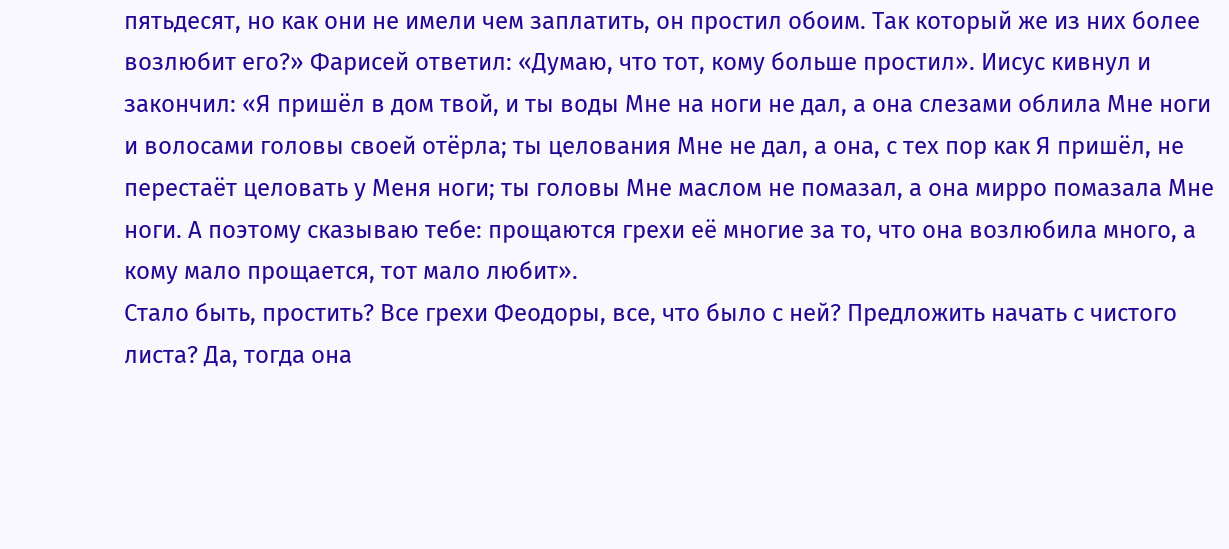пятьдесят, но как они не имели чем заплатить, он простил обоим. Так который же из них более возлюбит его?» Фарисей ответил: «Думаю, что тот, кому больше простил». Иисус кивнул и закончил: «Я пришёл в дом твой, и ты воды Мне на ноги не дал, а она слезами облила Мне ноги и волосами головы своей отёрла; ты целования Мне не дал, а она, с тех пор как Я пришёл, не перестаёт целовать у Меня ноги; ты головы Мне маслом не помазал, а она мирро помазала Мне ноги. А поэтому сказываю тебе: прощаются грехи её многие за то, что она возлюбила много, а кому мало прощается, тот мало любит».
Стало быть, простить? Все грехи Феодоры, все, что было с ней? Предложить начать с чистого листа? Да, тогда она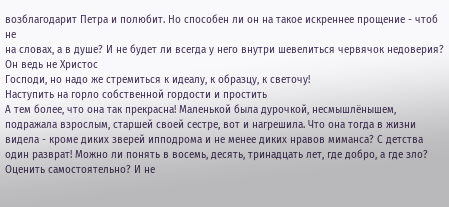возблагодарит Петра и полюбит. Но способен ли он на такое искреннее прощение - чтоб не
на словах, а в душе? И не будет ли всегда у него внутри шевелиться червячок недоверия?
Он ведь не Христос
Господи, но надо же стремиться к идеалу, к образцу, к светочу!
Наступить на горло собственной гордости и простить
А тем более, что она так прекрасна! Маленькой была дурочкой, несмышлёнышем, подражала взрослым, старшей своей сестре, вот и нагрешила. Что она тогда в жизни видела - кроме диких зверей ипподрома и не менее диких нравов миманса? С детства один разврат! Можно ли понять в восемь, десять, тринадцать лет, где добро, а где зло? Оценить самостоятельно? И не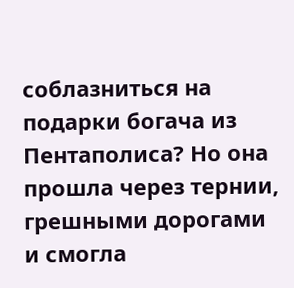соблазниться на подарки богача из Пентаполиса? Но она прошла через тернии, грешными дорогами и смогла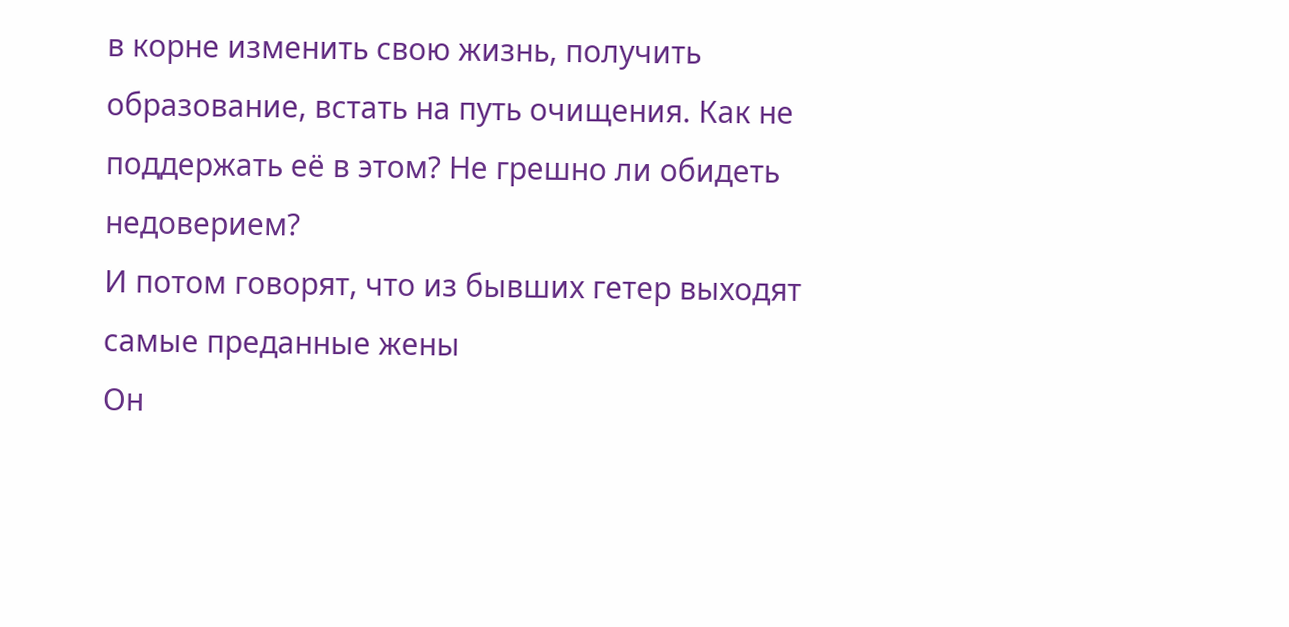в корне изменить свою жизнь, получить образование, встать на путь очищения. Как не поддержать её в этом? Не грешно ли обидеть недоверием?
И потом говорят, что из бывших гетер выходят самые преданные жены
Он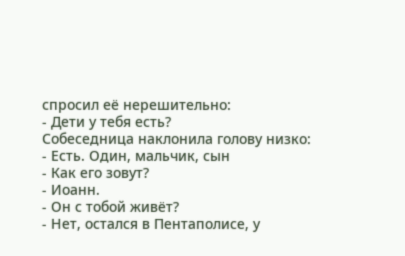спросил её нерешительно:
- Дети у тебя есть?
Собеседница наклонила голову низко:
- Есть. Один, мальчик, сын
- Как его зовут?
- Иоанн.
- Он с тобой живёт?
- Нет, остался в Пентаполисе, у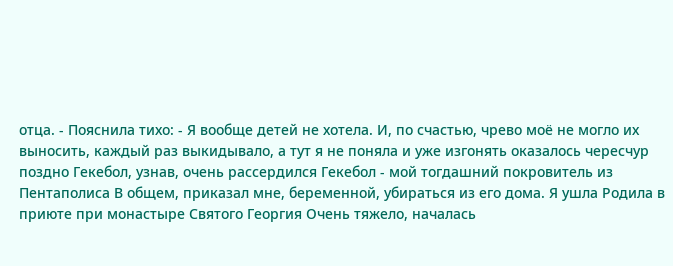отца. - Пояснила тихо: - Я вообще детей не хотела. И, по счастью, чрево моё не могло их выносить, каждый раз выкидывало, а тут я не поняла и уже изгонять оказалось чересчур поздно Гекебол, узнав, очень рассердился Гекебол - мой тогдашний покровитель из Пентаполиса В общем, приказал мне, беременной, убираться из его дома. Я ушла Родила в приюте при монастыре Святого Георгия Очень тяжело, началась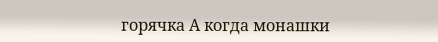горячка А когда монашки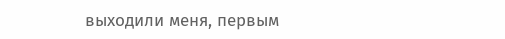выходили меня, первым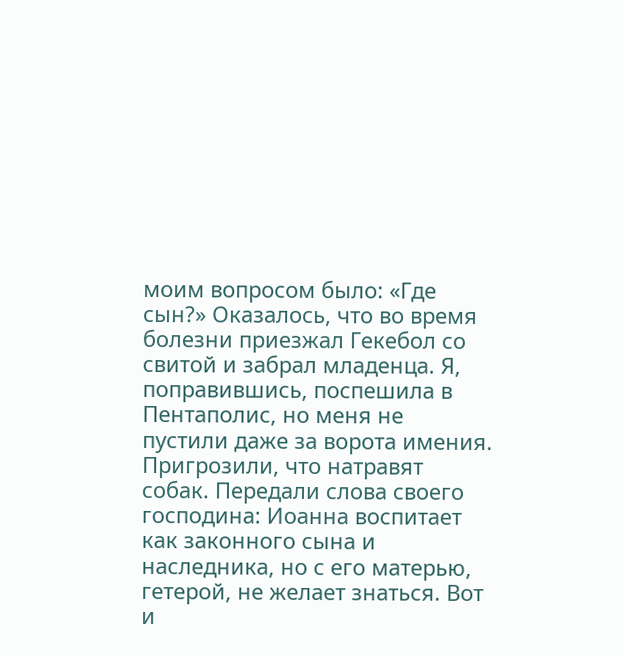моим вопросом было: «Где сын?» Оказалось, что во время болезни приезжал Гекебол со свитой и забрал младенца. Я, поправившись, поспешила в Пентаполис, но меня не пустили даже за ворота имения. Пригрозили, что натравят собак. Передали слова своего господина: Иоанна воспитает как законного сына и наследника, но с его матерью, гетерой, не желает знаться. Вот и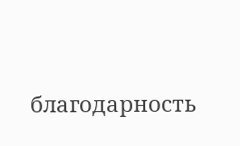благодарность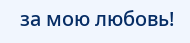за мою любовь!